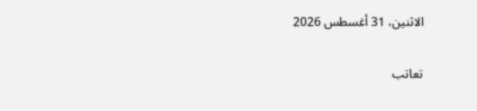الاثنين، 31 أغسطس 2026

تعاتب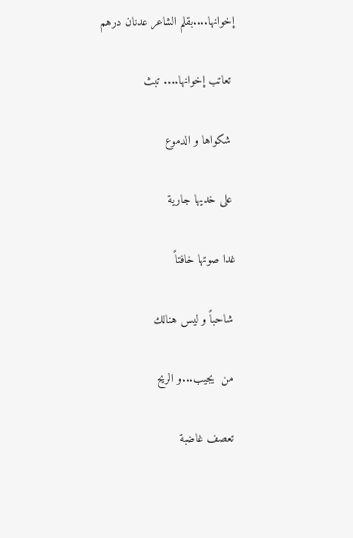إخوانها....بقلم الشاعر عدنان درهم

 تعاتب إخوانها.... تبث

 شكواها و الدموع

 على خديها جارية

غدا صوتها خافتاً

 شاحباً و ليس هنالك

 من  يجيب...و الريح

 تعصف غاضبة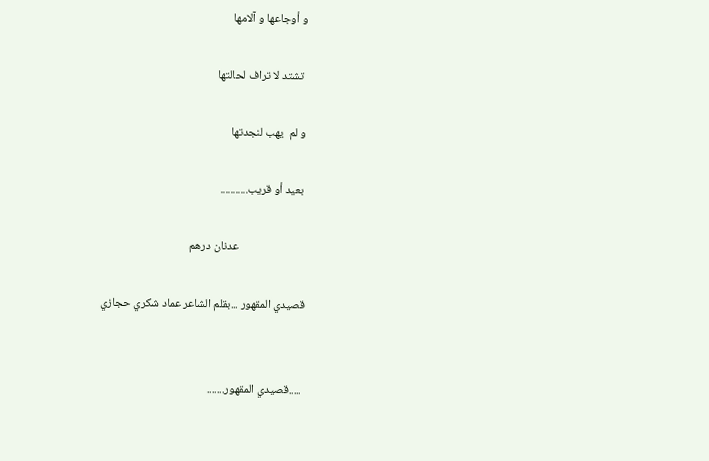و أوجاعها و آلامها

 تشتد لا تراف لحالتها

و لم  يهب لنجدتها

 بعيد أو قريب...........

                         عدنان درهم

قصيدي المقهور ...بقلم الشاعر عماد شكري حجازي


 .....قصيدي المقهور.......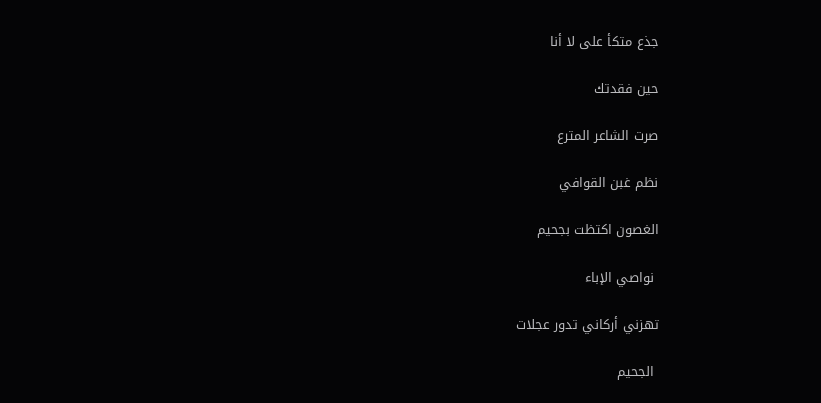جذع متكأ على لا أنا

حين فقدتك

صرت الشاعر المترع

نظم غبن القوافي

الغصون اكتظت بجحيم

 نواصي الإباء

تهزني أركاني تدور عجلات

 الجحيم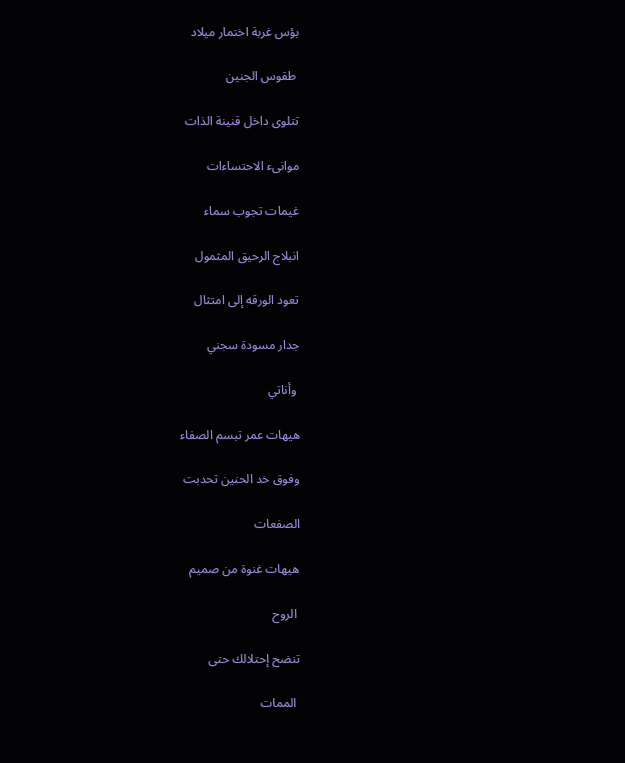بؤس غربة اختمار ميلاد

 طقوس الجنين

تتلوى داخل قنينة الذات

موانىء الاحتساءات

غيمات تجوب سماء

انبلاج الرحيق المثمول

تعود الورقه إلى امتثال

جدار مسودة سجني

 وأناتي

هيهات عمر تبسم الصفاء

وفوق خد الحنين تحدبت

الصفعات

هيهات غنوة من صميم

 الروح

تنضح إحتلالك حتى

 الممات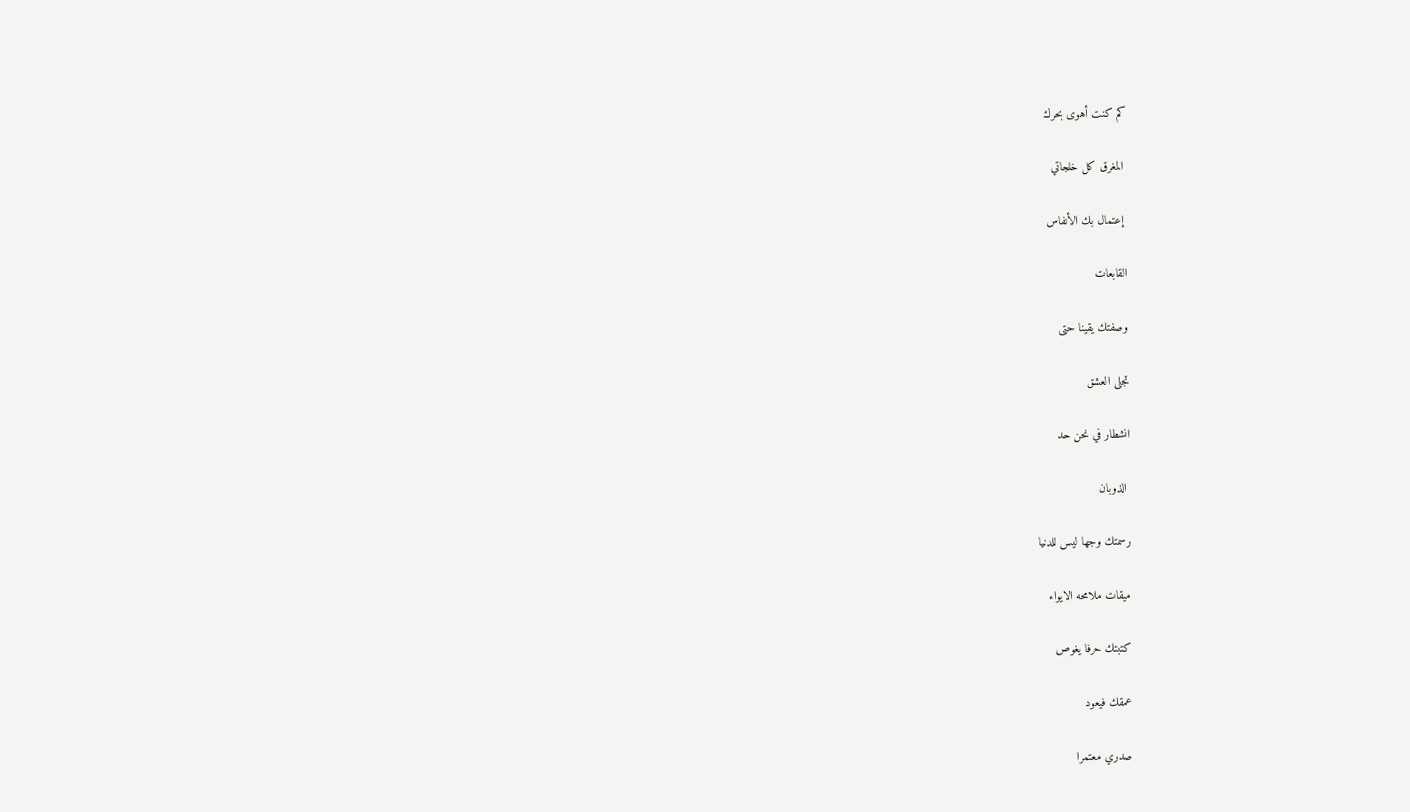كم كنت أهوى بحرك

 المغرق كل خلجاتي

 إعتمال بك الأنفاس

القابعات

وصفتك يقينا حتى

تجلى العشق

انشطار في نحن حد

 الذوبان

رسمتك وجها ليس للدنيا

ميقات ملامحه الايواء

كتبتك حرفا يغوص

عمقك فيعود

صدري معتمرا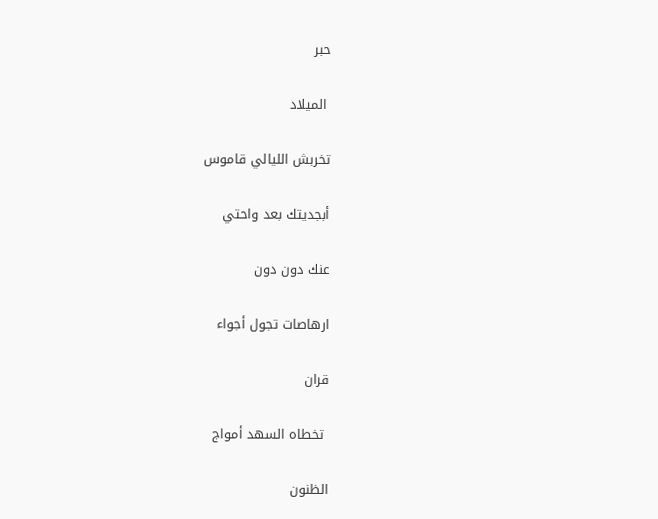حبر

 الميلاد

تخربش الليالي قاموس

أبجديتك بعد واحتي

عنك دون دون

ارهاصات تجول أجواء

قران

 تخطاه السهد أمواج

الظنون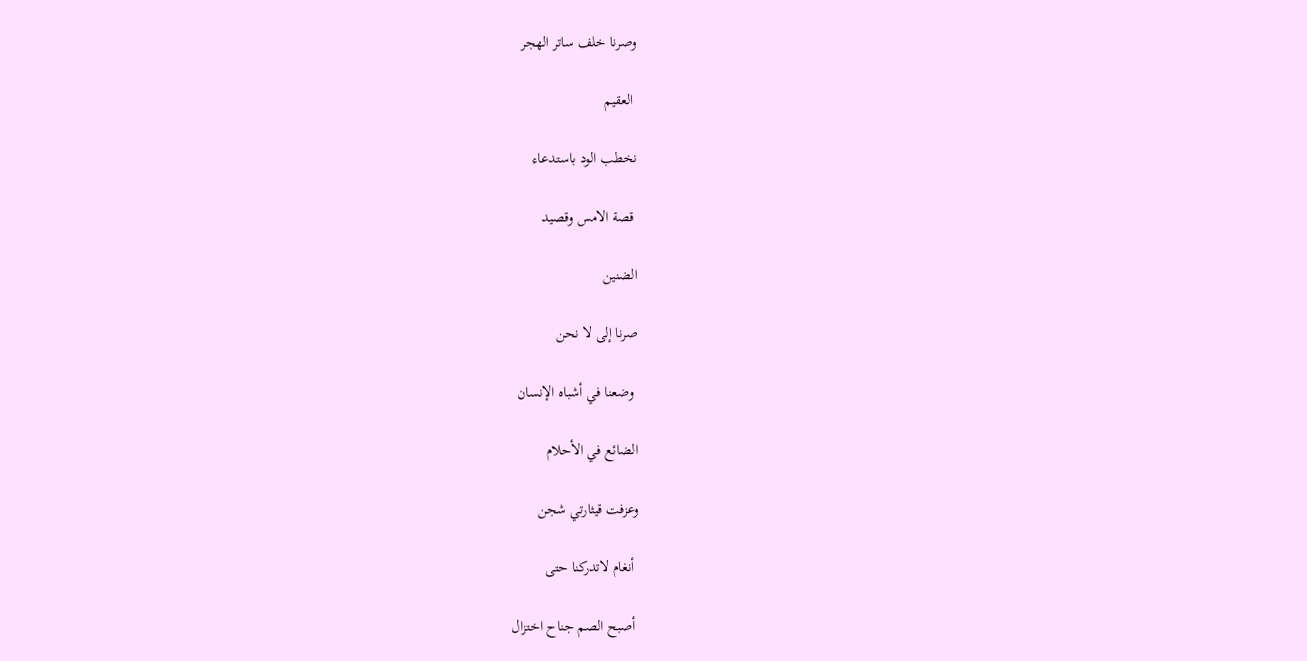وصرنا خلف ساتر الهجر

 العقيم

نخطب الود باستدعاء

 قصة الامس وقصيد

الضنين

صرنا إلى لا نحن

 وضعنا في أشباه الإنسان

الضائع في الأحلام

وعزفت قيثارتي شجن

 أنغام لاتدركنا حتى

 أصبح الصم جناح اختزال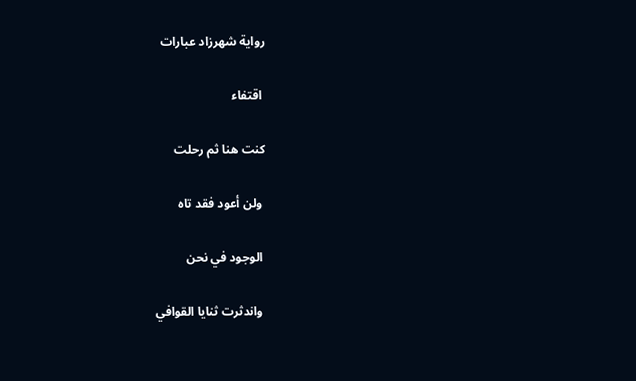رواية شهرزاد عبارات

 اقتفاء

كنت هنا ثم رحلت

 ولن أعود فقد تاه

 الوجود في نحن

 واندثرت ثنايا القوافي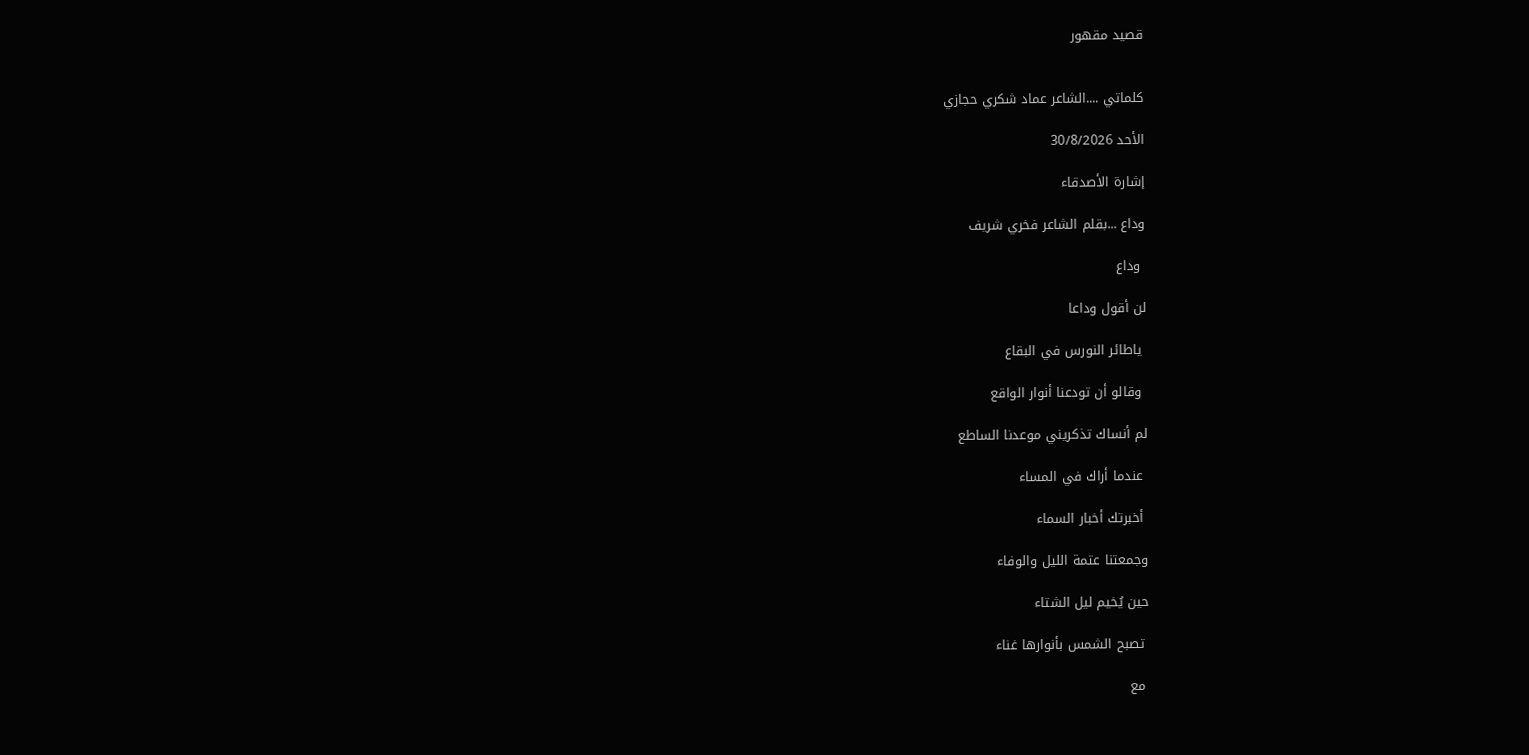قصيد مقهور


كلماتي ....الشاعر عماد شكري حجازي

الأحد 30/8/2026

إشارة الأصدقاء

وداع ...بقلم الشاعر فخري شريف

 وداع

لن أقول وداعا

 ياطائر النورس في البقاع

 وقالو أن تودعنا أنوار الواقع

لم أنساك تذكريني موعدنا الساطع

 عندما أراك في المساء

 أخبرتك أخبار السماء

وجمعتنا عتمة الليل والوفاء

حين يُخيم ليل الشتاء

 تصبح الشمس بأنوارها غناء

 مع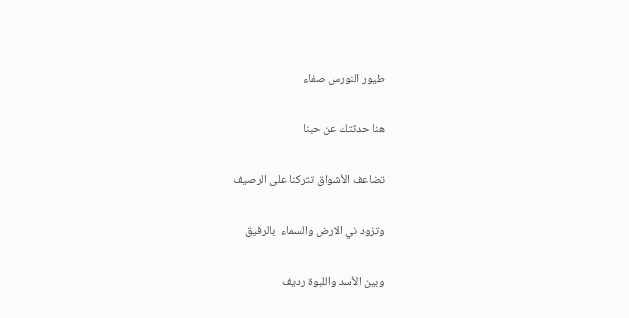طيور النورس صفاء

هنا حدثتك عن حبنا

تضاعف الأشواق تتركنا على الرصيف

وتزود ني الارض والسماء  بالرفيق

وبين الأسد واللبوة رديف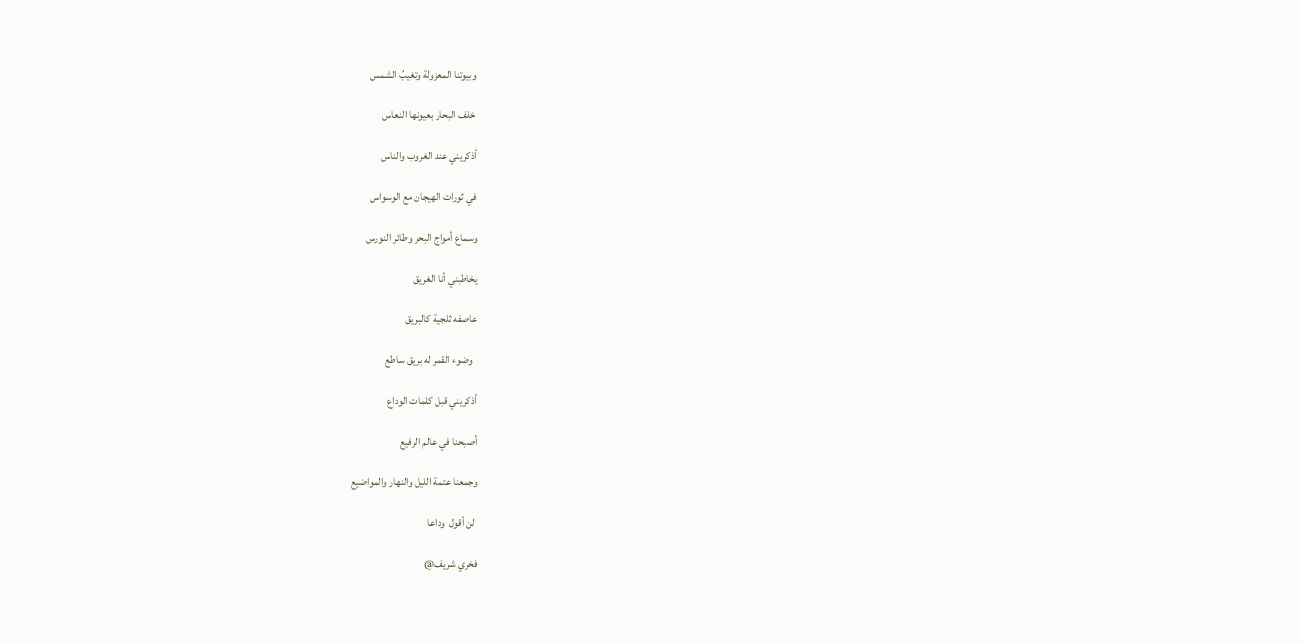وبيوتنا المعزولة وتغيبُ الشمس

 خلف البحار بعيونها النعاس

أذكريني عند الغروب والناس

في ثورات الهيجان مع الوسواس

وسماع أمواج البحر وطائر النورس

يخاطبني أنا الغريق

عاصفه ثلجية كالبريق

  وضوء القمر له بريق ساطع

أذكريني قبل كلمات الوداع

أصبحنا في عالم الرفيع

وجمعنا عتمة الليل والنهار والمواضيع

 لن أقول  وداعا

فخري شريف@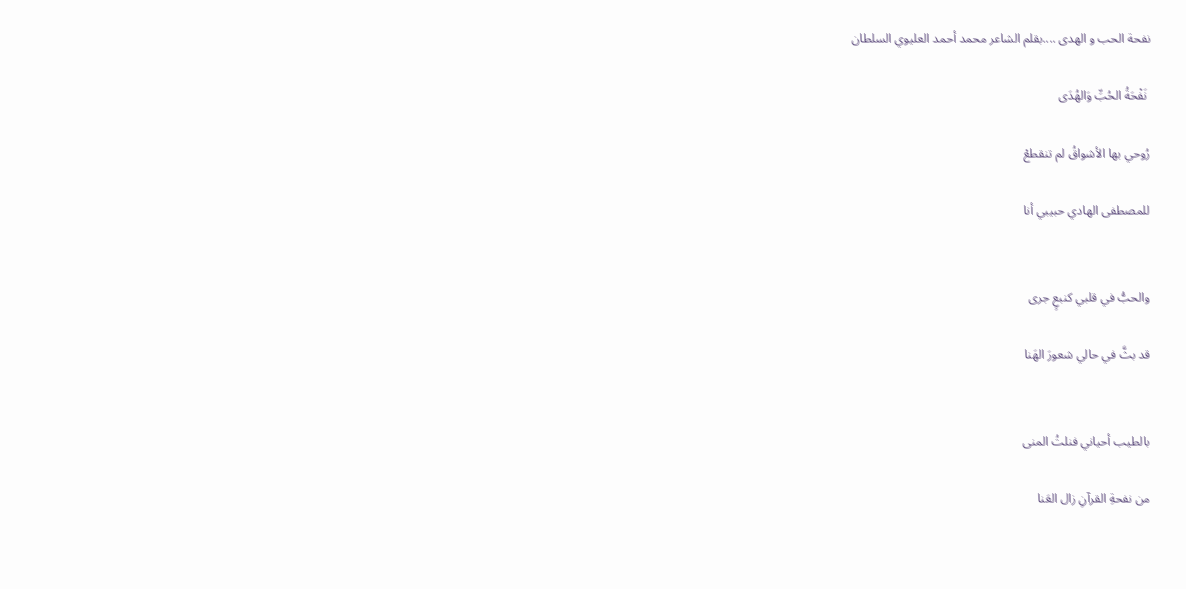نفحة الحب و الهدى ....بقلم الشاعر محمد أحمد العليوي السلطان

 نَفْحَةُ الحُبِّ وَالهُدَى

رُوحي بها الأشواقُ لم تنقطعْ

للمصطفى الهادي حبيبي أنا


والحبُّ في قلبي كنبعٍ جرى

قد بثَّ في حالي شعورَ الهَنا


بالطيب أحياني فنلتُ المنى

من نفحةِ القرآنِ زال العَنا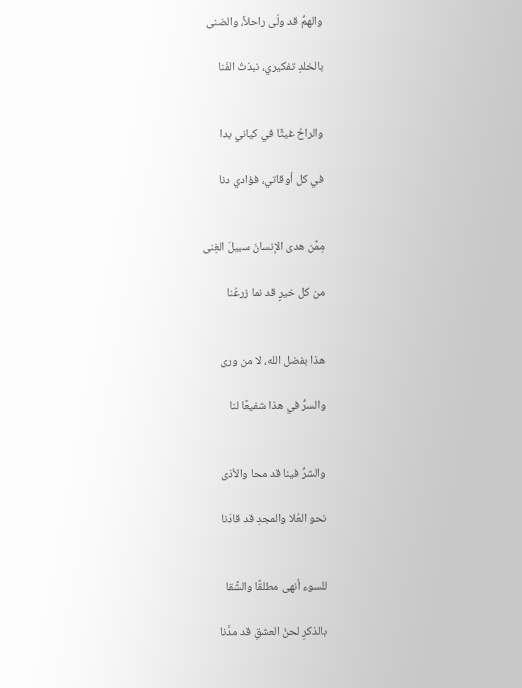والهمُّ قد ولّى راحلاً، والضنى

بالخلدِ تفكيري، نبذتُ الفَنا


والراحُ غيثًا في كياني بدا

في كل أوقاتي، فؤادي دنا


مِمَّن هدى الإنسانَ سبيلَ الغِنى

من كل خيرٍ قد نما زرعُنا


هذا بفضل الله، لا من ورى

والسرُّ في هذا شفيعًا لنا


والشرُّ فينا قد محا والأذى

نحو العُلا والمجدِ قد قادَنا


للسوء أنهى مطلقًا والشَّقا

بالذكرِ لحنُ العشقِ قد مدَّنا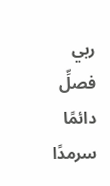ربي فصلِّ دائمًا سرمدًا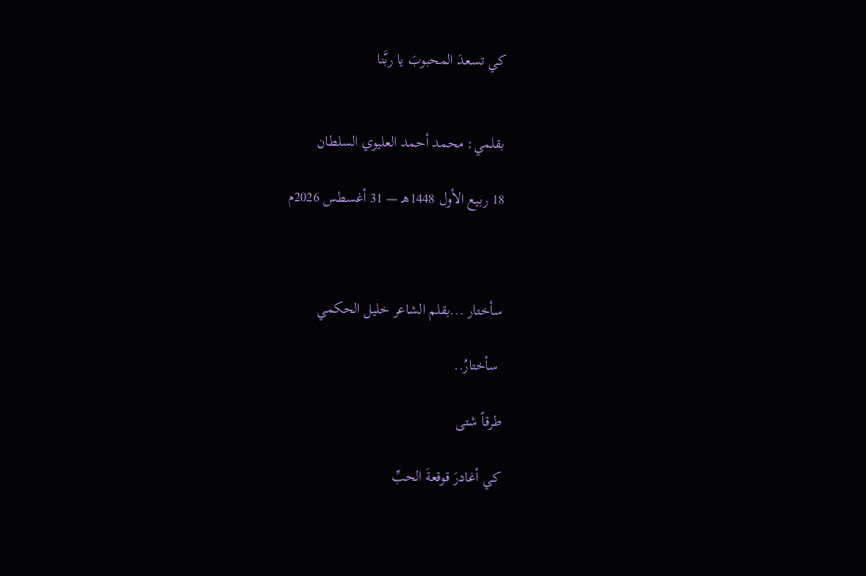كي تسعدَ المحبوبَ يا ربَّنا


بقلمي: محمد أحمد العليوي السلطان

18 ربيع الأول 1448هـ — 31 أغسطس 2026م



سأختار ...بقلم الشاعر خليل الحكمي

 سأختارُ..

طرقاً شتى

كي أغادرَ قوقعةَ الحبِّ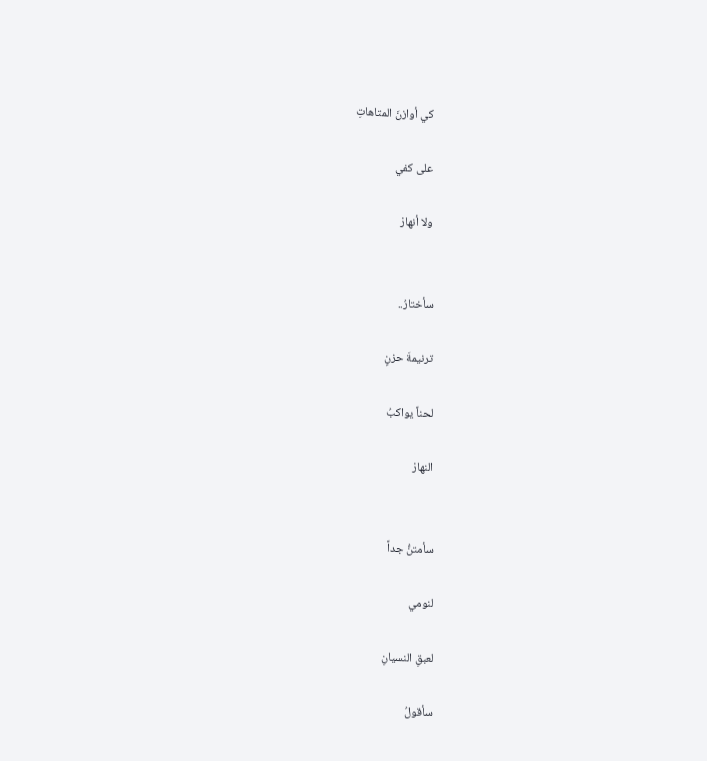كي أوازنَ المتاهاتِ

على كفي

ولا أنهارْ


سأختارُ..

ترنيمةَ حزنٍ

لحناً يواكبُ

النهارْ


سأمتنُّ جداً

لنومي

لعبقِ النسيانِ

سأقولُ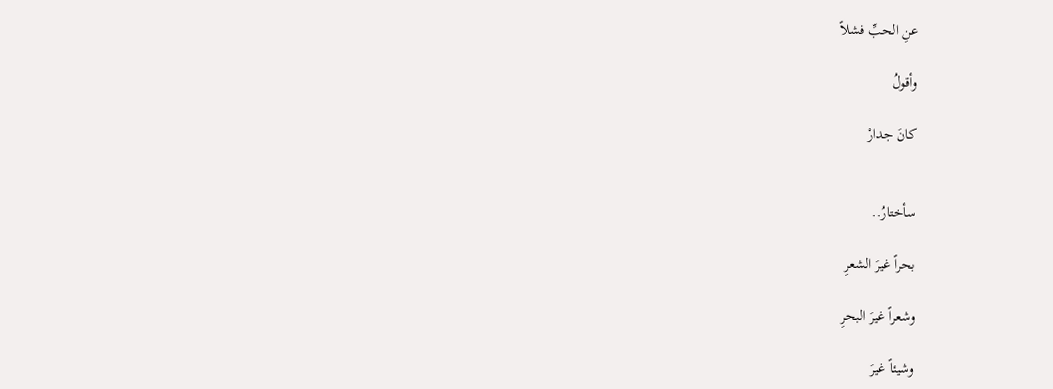عنِ الحبِّ فشلاً

وأقولُ

كانَ جدارْ


سأختارُ..

بحراً غيرَ الشعرِ

وشعراً غيرَ البحرِ

وشيئاً غيرَ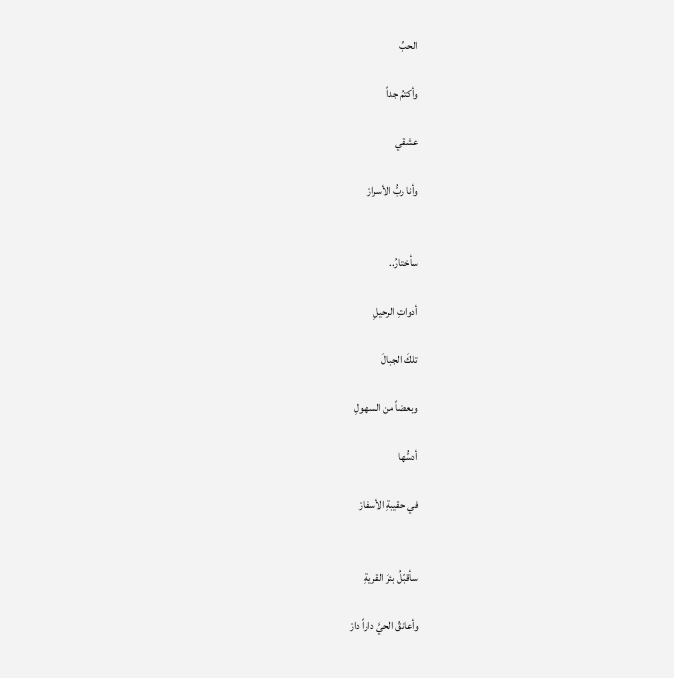الحبِّ

وأكتمُ جداً

عشقي

وأنا ربُّ الأسرارْ


سأختارُ..

أدواتِ الرحيلِ

تلكَ الجبالَ

وبعضاً من السهولِ

أدسُّها

في حقيبةِ الأسفارْ


سأقبّلُ بئرَ القريةِ

وأعانقُ الحيَّ داراً دارْ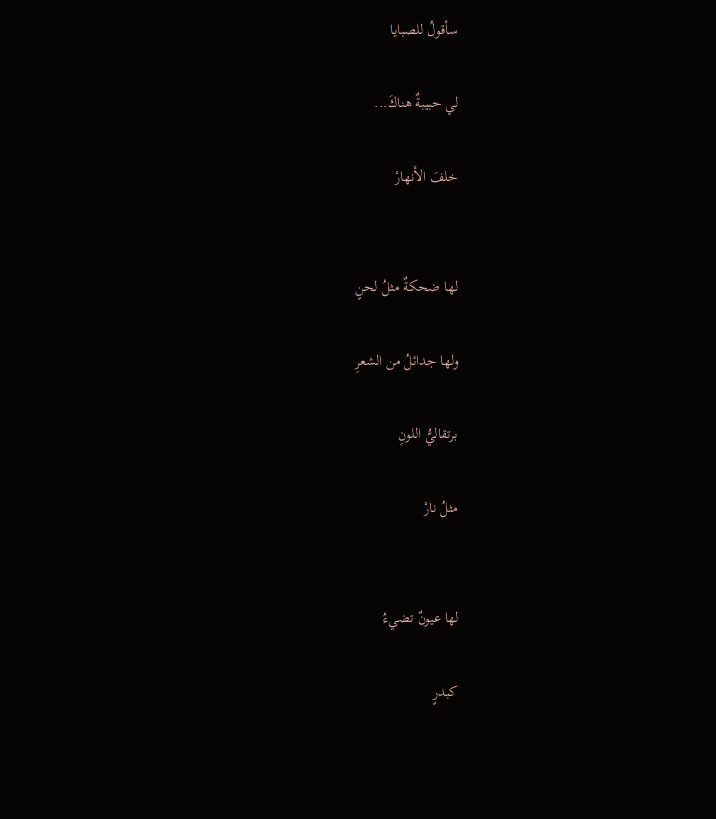سأقولُ للصبايا

لي حبيبةٌ هناكَ...

خلفَ الأنهارْ


لها ضحكةٌ مثلُ لحنٍ

ولها جدائلُ من الشعرِ

برتقاليُّ اللونِ

مثلُ نارْ


لها عيونٌ تضيءُ

كبدرٍ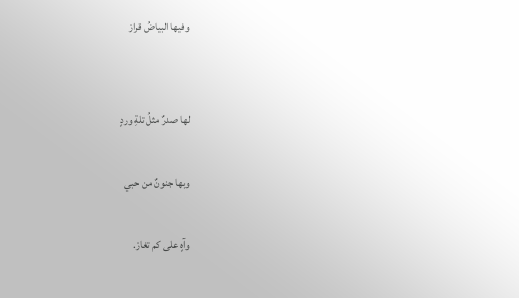وفيها البياضُ قرارْ


لها صدرٌ مثلُ تلةِ وردٍ

وبها جنونٌ من حبي

وآهٍ على كم تغارْ.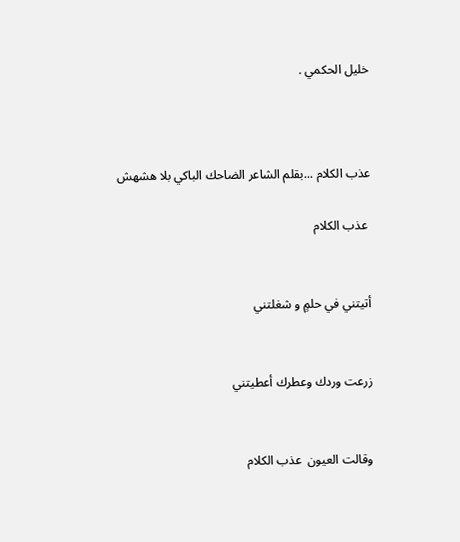خليل الحكمي .



عذب الكلام ...بقلم الشاعر الضاحك الباكي بلا هشهش

 عذب الكلام


أتيتني في حلمٍ و شغلتني


زرعت وردك وعطرك أعطيتني


وقالت العيون  عذب الكلام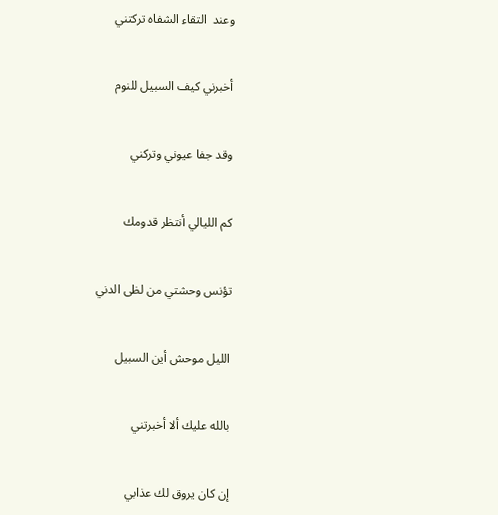وعند  التقاء الشفاه تركتني


أخبرني كيف السبيل للنوم


وقد جفا عيوني وتركني


كم الليالي أنتظر قدومك


تؤنس وحشتي من لظى الدني


الليل موحش أين السبيل


بالله عليك ألا أخبرتني


إن كان يروق لك عذابي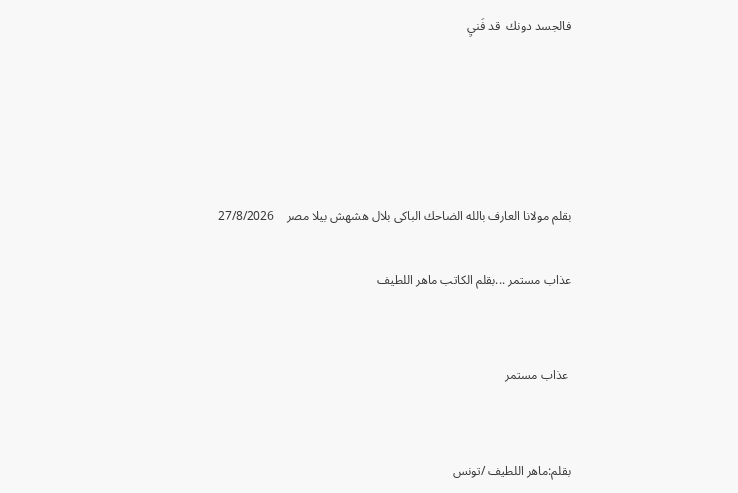فالجسد دونك  قد فَنيِ





بقلم مولانا العارف بالله الضاحك الباكى بلال هشهش بيلا مصر    27/8/2026

عذاب مستمر ...بقلم الكاتب ماهر اللطيف


 عذاب مستمر


بقلم:ماهر اللطيف /تونس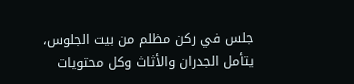جلس في ركن مظلم من بيت الجلوس، يتأمل الجدران والأثاث وكل محتويات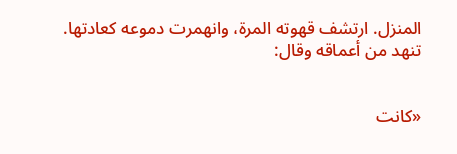المنزل. ارتشف قهوته المرة، وانهمرت دموعه كعادتها. تنهد من أعماقه وقال:


«كانت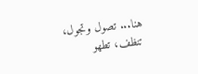هنا... تصول وتجول، تنظف، تطهو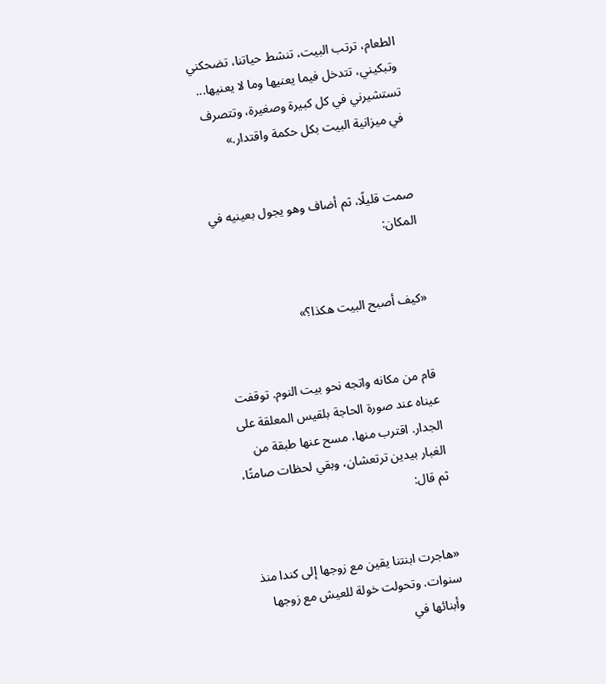الطعام، ترتب البيت، تنشط حياتنا، تضحكني وتبكيني، تتدخل فيما يعنيها وما لا يعنيها... تستشيرني في كل كبيرة وصغيرة، وتتصرف في ميزانية البيت بكل حكمة واقتدار.»


صمت قليلًا، ثم أضاف وهو يجول بعينيه في المكان:


«كيف أصبح البيت هكذا؟»


قام من مكانه واتجه نحو بيت النوم. توقفت عيناه عند صورة الحاجة بلقيس المعلقة على الجدار. اقترب منها، مسح عنها طبقة من الغبار بيدين ترتعشان، وبقي لحظات صامتًا، ثم قال:


«هاجرت ابنتنا يقين مع زوجها إلى كندا منذ سنوات. وتحولت خولة للعيش مع زوجها وأبنائها في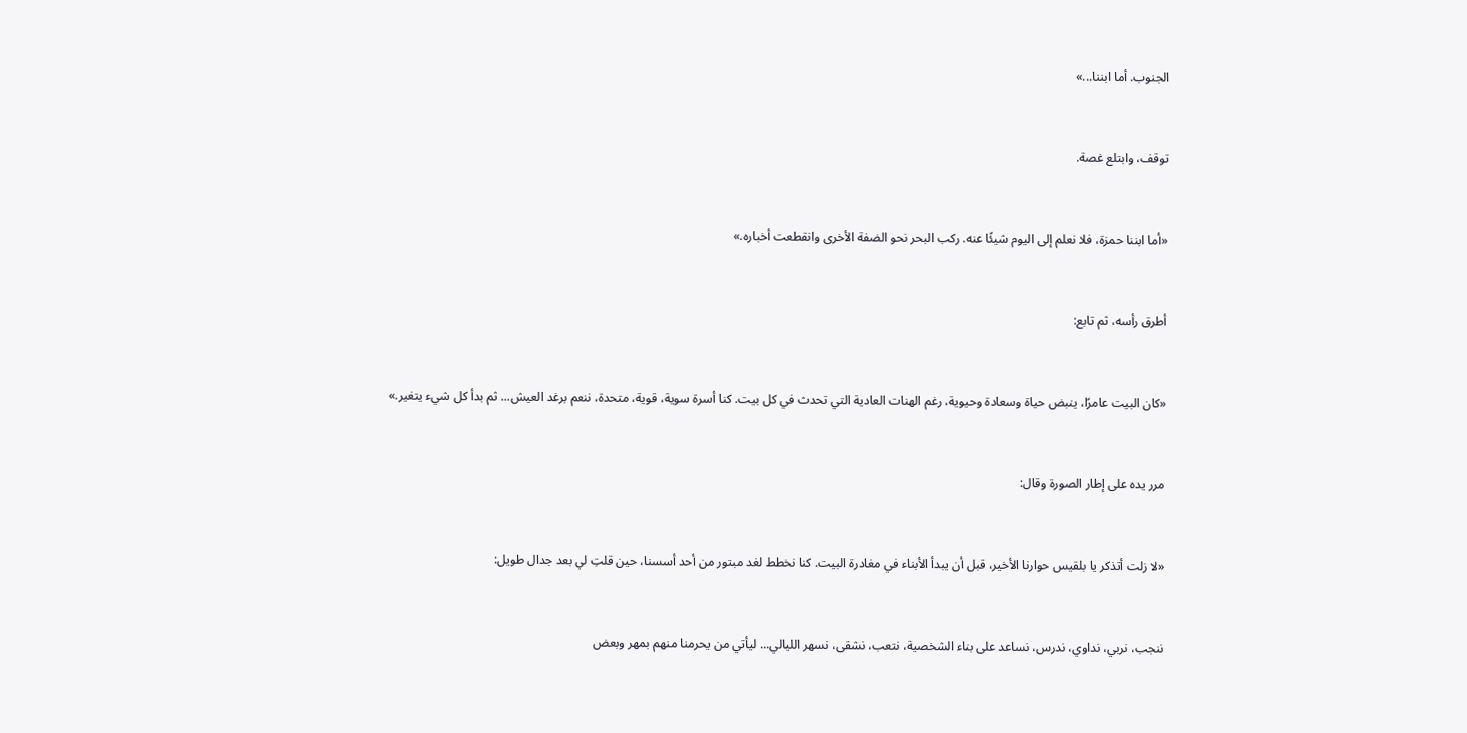الجنوب. أما ابننا...»


توقف، وابتلع غصة.


«أما ابننا حمزة، فلا نعلم إلى اليوم شيئًا عنه. ركب البحر نحو الضفة الأخرى وانقطعت أخباره.»


أطرق رأسه، ثم تابع:


«كان البيت عامرًا، ينبض حياة وسعادة وحيوية، رغم الهنات العادية التي تحدث في كل بيت. كنا أسرة سوية، قوية، متحدة، ننعم برغد العيش... ثم بدأ كل شيء يتغير.»


مرر يده على إطار الصورة وقال:


«لا زلت أتذكر يا بلقيس حوارنا الأخير، قبل أن يبدأ الأبناء في مغادرة البيت. كنا نخطط لغد مبتور من أحد أسسنا، حين قلتِ لي بعد جدال طويل:


ننجب، نربي، نداوي، ندرس، نساعد على بناء الشخصية، نتعب، نشقى، نسهر الليالي... ليأتي من يحرمنا منهم بمهر وبعض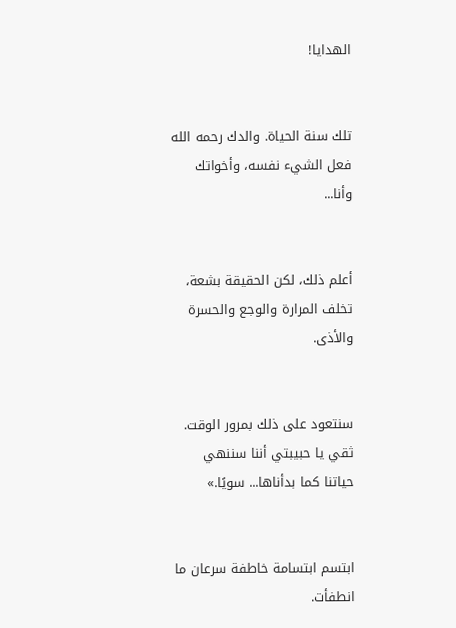الهدايا!


تلك سنة الحياة. والدك رحمه الله فعل الشيء نفسه، وأخواتك وأنا...


أعلم ذلك، لكن الحقيقة بشعة، تخلف المرارة والوجع والحسرة والأذى.


سنتعود على ذلك بمرور الوقت. ثقي يا حبيبتي أننا سننهي حياتنا كما بدأناها... سويًا.»


ابتسم ابتسامة خاطفة سرعان ما انطفأت.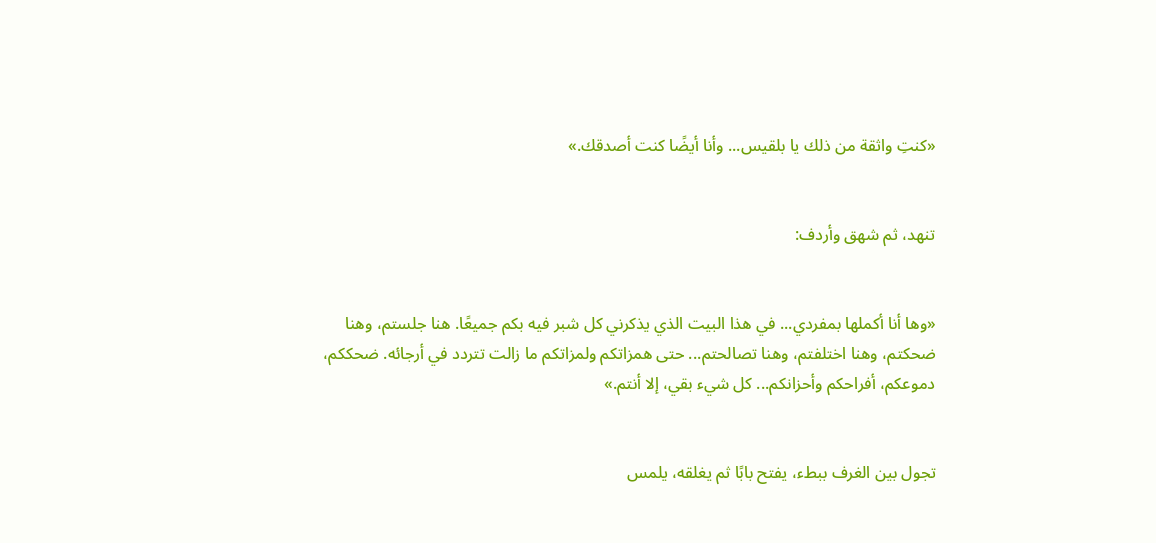«كنتِ واثقة من ذلك يا بلقيس... وأنا أيضًا كنت أصدقك.»


تنهد، ثم شهق وأردف:


«وها أنا أكملها بمفردي... في هذا البيت الذي يذكرني كل شبر فيه بكم جميعًا. هنا جلستم، وهنا ضحكتم، وهنا اختلفتم، وهنا تصالحتم... حتى همزاتكم ولمزاتكم ما زالت تتردد في أرجائه. ضحككم، دموعكم، أفراحكم وأحزانكم... كل شيء بقي، إلا أنتم.»


تجول بين الغرف ببطء، يفتح بابًا ثم يغلقه، يلمس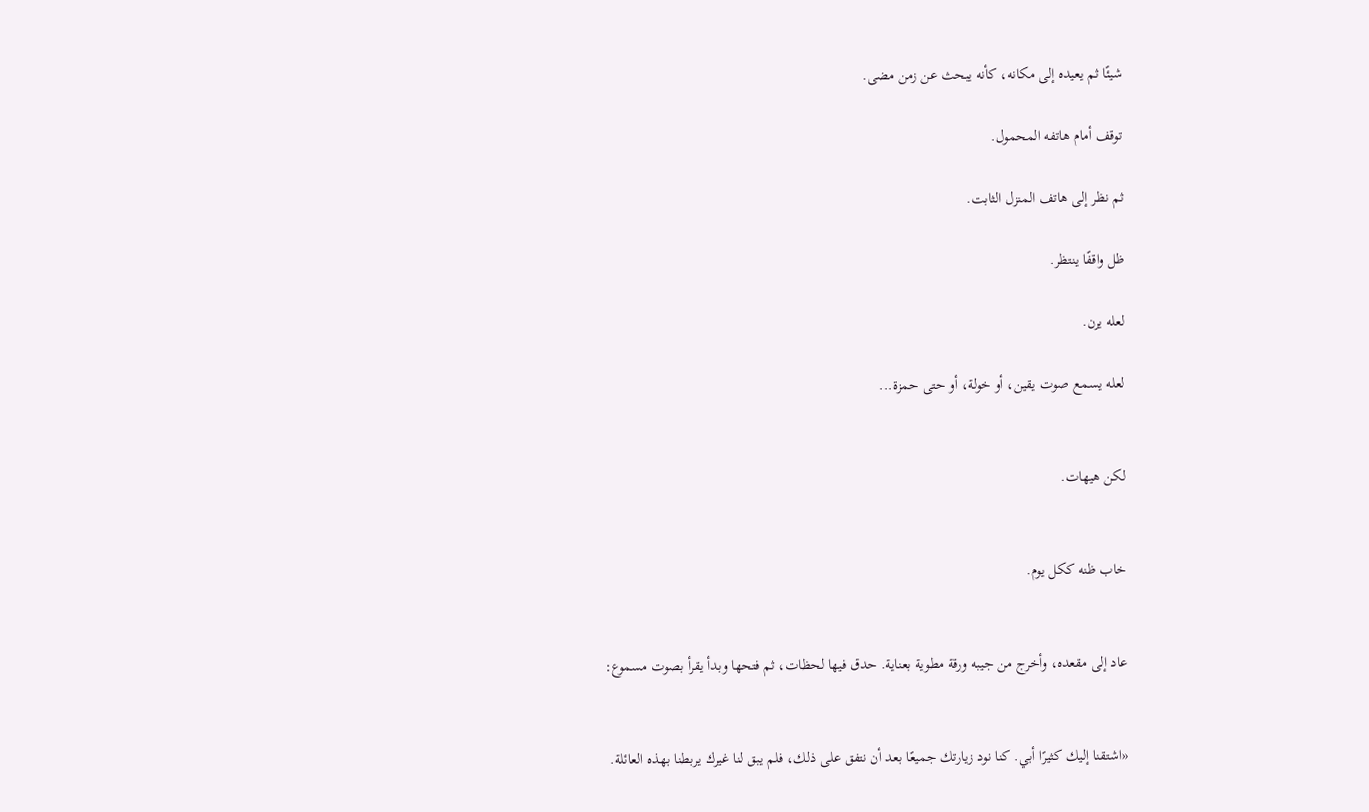شيئًا ثم يعيده إلى مكانه، كأنه يبحث عن زمن مضى.

توقف أمام هاتفه المحمول.

ثم نظر إلى هاتف المنزل الثابت.

ظل واقفًا ينتظر.

لعله يرن.

لعله يسمع صوت يقين، أو خولة، أو حتى حمزة...


لكن هيهات.


خاب ظنه ككل يوم.


عاد إلى مقعده، وأخرج من جيبه ورقة مطوية بعناية. حدق فيها لحظات، ثم فتحها وبدأ يقرأ بصوت مسموع:


«اشتقنا إليك كثيرًا أبي. كنا نود زيارتك جميعًا بعد أن نتفق على ذلك، فلم يبق لنا غيرك يربطنا بهذه العائلة.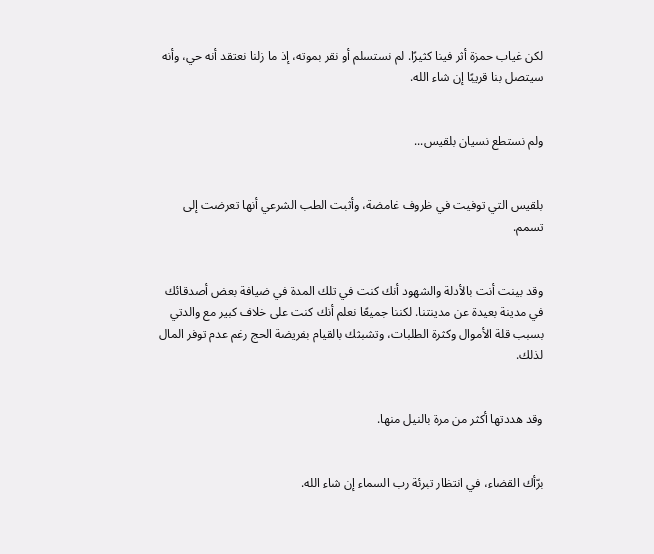لكن غياب حمزة أثر فينا كثيرًا. لم نستسلم أو نقر بموته، إذ ما زلنا نعتقد أنه حي، وأنه سيتصل بنا قريبًا إن شاء الله.


ولم نستطع نسيان بلقيس...


بلقيس التي توفيت في ظروف غامضة، وأثبت الطب الشرعي أنها تعرضت إلى تسمم.


وقد بينت أنت بالأدلة والشهود أنك كنت في تلك المدة في ضيافة بعض أصدقائك في مدينة بعيدة عن مدينتنا. لكننا جميعًا نعلم أنك كنت على خلاف كبير مع والدتي بسبب قلة الأموال وكثرة الطلبات، وتشبثك بالقيام بفريضة الحج رغم عدم توفر المال لذلك.


وقد هددتها أكثر من مرة بالنيل منها.


برّأك القضاء، في انتظار تبرئة رب السماء إن شاء الله.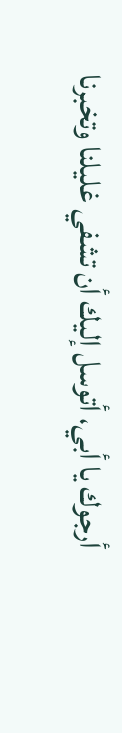أرجوك يا أبي، أتوسل إليك أن تشفي غليلنا وتخبرنا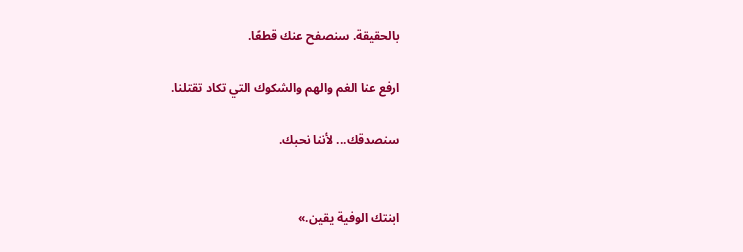بالحقيقة. سنصفح عنك قطعًا.

ارفع عنا الغم والهم والشكوك التي تكاد تقتلنا.

سنصدقك... لأننا نحبك.


ابنتك الوفية يقين.»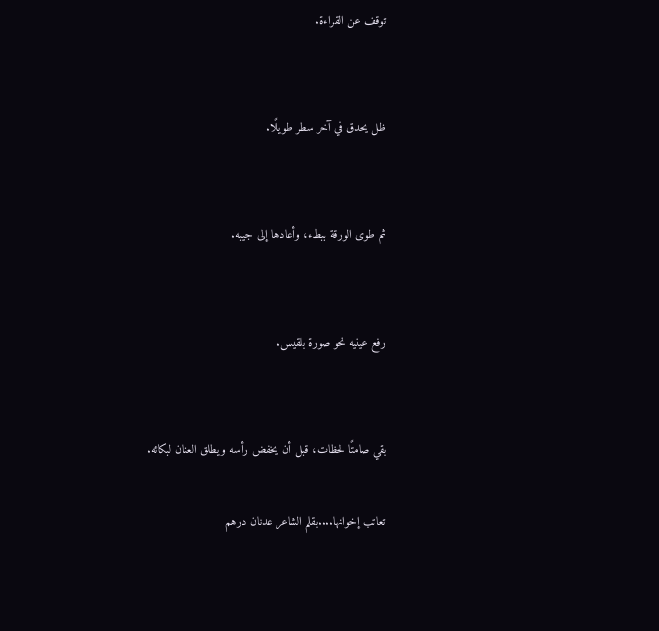توقف عن القراءة.


ظل يحدق في آخر سطر طويلًا.


ثم طوى الورقة ببطء، وأعادها إلى جيبه.


رفع عينيه نحو صورة بلقيس.


بقي صامتًا لحظات، قبل أن يخفض رأسه ويطلق العنان لبكائه.

تعاتب إخوانها....بقلم الشاعر عدنان درهم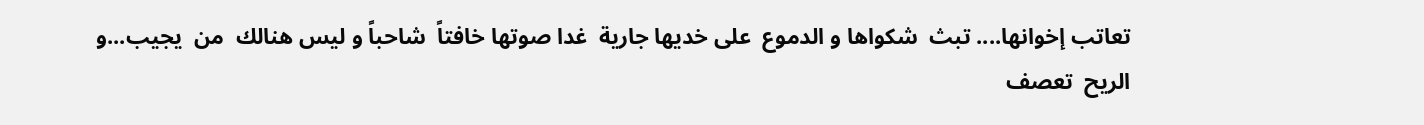تعاتب إخوانها.... تبث  شكواها و الدموع  على خديها جارية  غدا صوتها خافتاً  شاحباً و ليس هنالك  من  يجيب...و الريح  تعصف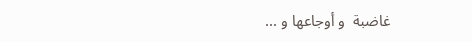غاضبة  و أوجاعها و ...